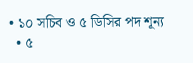• ১০ সচিব ও ৫ ডিসির পদ শূন্য
  • ৫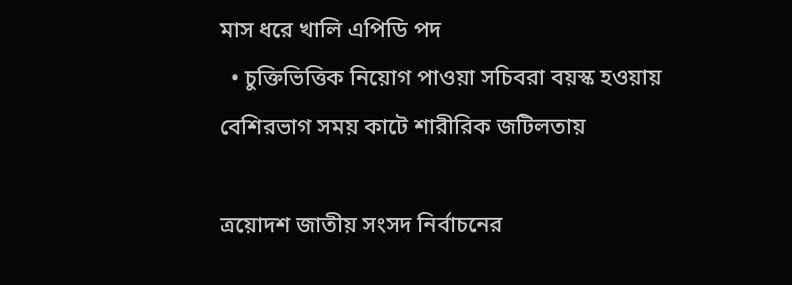মাস ধরে খালি এপিডি পদ
  • চুক্তিভিত্তিক নিয়োগ পাওয়া সচিবরা বয়স্ক হওয়ায় বেশিরভাগ সময় কাটে শারীরিক জটিলতায়

ত্রয়োদশ জাতীয় সংসদ নির্বাচনের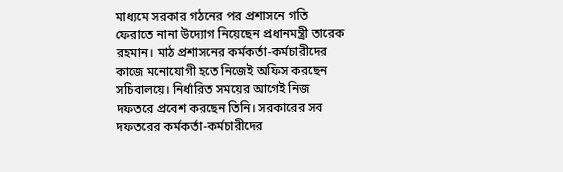মাধ্যমে সরকার গঠনের পর প্রশাসনে গতি ফেরাতে নানা উদ্যোগ নিয়েছেন প্রধানমন্ত্রী তারেক রহমান। মাঠ প্রশাসনের কর্মকর্তা-কর্মচারীদের কাজে মনোযোগী হতে নিজেই অফিস করছেন সচিবালয়ে। নির্ধারিত সময়ের আগেই নিজ দফতরে প্রবেশ করছেন তিনি। সরকারের সব দফতরের কর্মকর্তা-কর্মচারীদের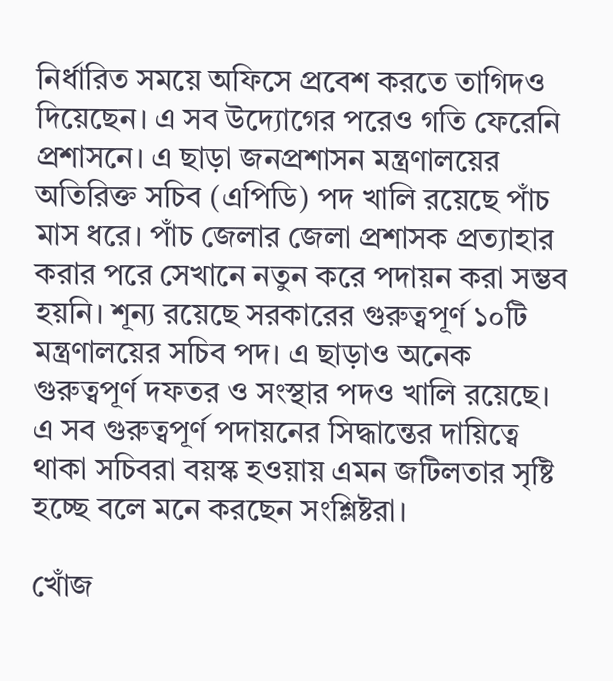নির্ধারিত সময়ে অফিসে প্রবেশ করতে তাগিদও দিয়েছেন। এ সব উদ্যোগের পরেও গতি ফেরেনি প্রশাসনে। এ ছাড়া জনপ্রশাসন মন্ত্রণালয়ের অতিরিক্ত সচিব (এপিডি) পদ খালি রয়েছে পাঁচ মাস ধরে। পাঁচ জেলার জেলা প্রশাসক প্রত্যাহার করার পরে সেখানে নতুন করে পদায়ন করা সম্ভব হয়নি। শূন্য রয়েছে সরকারের গুরুত্বপূর্ণ ১০টি মন্ত্রণালয়ের সচিব পদ। এ ছাড়াও অনেক গুরুত্বপূর্ণ দফতর ও সংস্থার পদও খালি রয়েছে। এ সব গুরুত্বপূর্ণ পদায়নের সিদ্ধান্তের দায়িত্বে থাকা সচিবরা বয়স্ক হওয়ায় এমন জটিলতার সৃষ্টি হচ্ছে বলে মনে করছেন সংশ্লিষ্টরা।

খোঁজ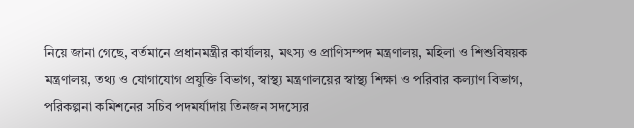নিয়ে জানা গেছে, বর্তমানে প্রধানমন্ত্রীর কার্যালয়, মৎস্য ও প্রাণিসম্পদ মন্ত্রণালয়, মহিলা ও শিশুবিষয়ক মন্ত্রণালয়, তথ্য ও যোগাযোগ প্রযুক্তি বিভাগ, স্বাস্থ্য মন্ত্রণালয়ের স্বাস্থ্য শিক্ষা ও পরিবার কল্যাণ বিভাগ, পরিকল্পনা কমিশনের সচিব পদমর্যাদায় তিনজন সদস্যের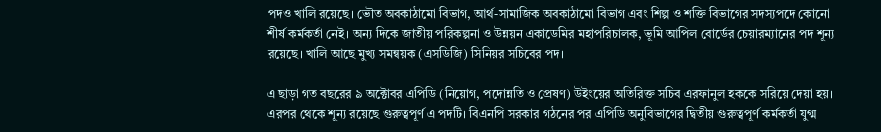পদও খালি রয়েছে। ভৌত অবকাঠামো বিভাগ, আর্থ-সামাজিক অবকাঠামো বিভাগ এবং শিল্প ও শক্তি বিভাগের সদস্যপদে কোনো শীর্ষ কর্মকর্তা নেই। অন্য দিকে জাতীয় পরিকল্পনা ও উন্নয়ন একাডেমির মহাপরিচালক, ভূমি আপিল বোর্ডের চেয়ারম্যানের পদ শূন্য রয়েছে। খালি আছে মুখ্য সমন্বয়ক (এসডিজি) সিনিয়র সচিবের পদ।

এ ছাড়া গত বছরের ৯ অক্টোবর এপিডি (নিয়োগ, পদোন্নতি ও প্রেষণ) উইংয়ের অতিরিক্ত সচিব এরফানুল হককে সরিয়ে দেয়া হয়। এরপর থেকে শূন্য রয়েছে গুরুত্বপূর্ণ এ পদটি। বিএনপি সরকার গঠনের পর এপিডি অনুবিভাগের দ্বিতীয় গুরুত্বপূর্ণ কর্মকর্তা যুগ্ম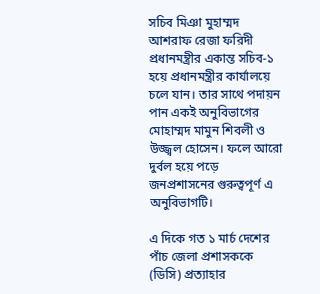সচিব মিঞা মুহাম্মদ আশরাফ রেজা ফরিদী প্রধানমন্ত্রীর একান্ত সচিব-১ হয়ে প্রধানমন্ত্রীর কার্যালয়ে চলে যান। তার সাথে পদায়ন পান একই অনুবিভাগের মোহাম্মদ মামুন শিবলী ও উজ্জ্বল হোসেন। ফলে আরো দুর্বল হয়ে পড়ে জনপ্রশাসনের গুরুত্বপূর্ণ এ অনুবিভাগটি।

এ দিকে গত ১ মার্চ দেশের পাঁচ জেলা প্রশাসককে (ডিসি) প্রত্যাহার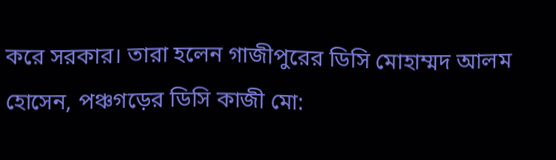করে সরকার। তারা হলেন গাজীপুরের ডিসি মোহাম্মদ আলম হোসেন, পঞ্চগড়ের ডিসি কাজী মো: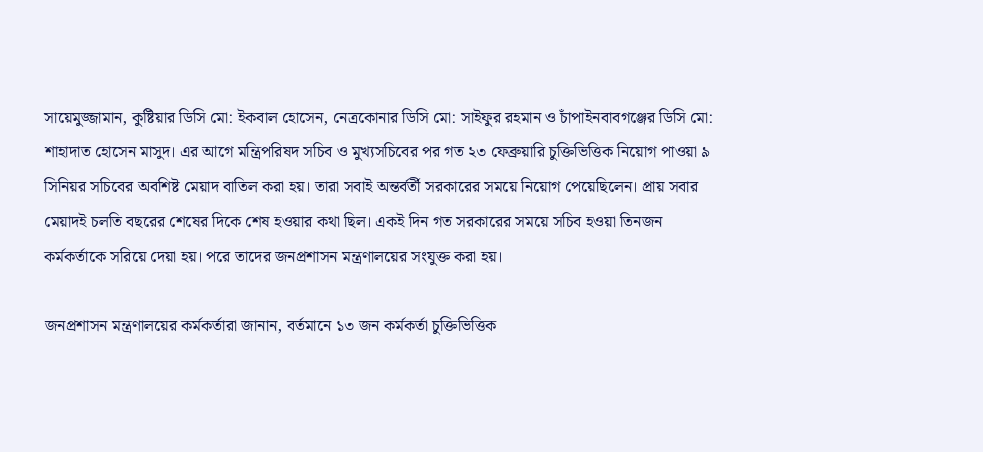সায়েমুজ্জামান, কুষ্টিয়ার ডিসি মো: ইকবাল হোসেন, নেত্রকোনার ডিসি মো: সাইফুর রহমান ও চাঁপাইনবাবগঞ্জের ডিসি মো: শাহাদাত হোসেন মাসুদ। এর আগে মন্ত্রিপরিষদ সচিব ও মুখ্যসচিবের পর গত ২৩ ফেব্রুয়ারি চুক্তিভিত্তিক নিয়োগ পাওয়া ৯ সিনিয়র সচিবের অবশিষ্ট মেয়াদ বাতিল করা হয়। তারা সবাই অন্তর্বর্তী সরকারের সময়ে নিয়োগ পেয়েছিলেন। প্রায় সবার মেয়াদই চলতি বছরের শেষের দিকে শেষ হওয়ার কথা ছিল। একই দিন গত সরকারের সময়ে সচিব হওয়া তিনজন কর্মকর্তাকে সরিয়ে দেয়া হয়। পরে তাদের জনপ্রশাসন মন্ত্রণালয়ের সংযুক্ত করা হয়।

জনপ্রশাসন মন্ত্রণালয়ের কর্মকর্তারা জানান, বর্তমানে ১৩ জন কর্মকর্তা চুক্তিভিত্তিক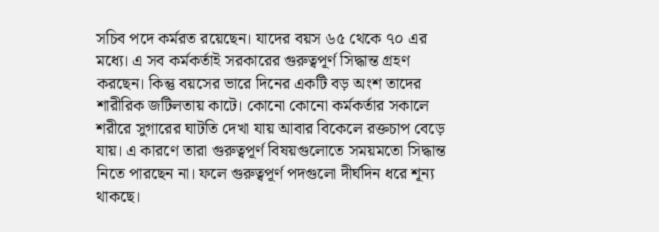সচিব পদে কর্মরত রয়েছেন। যাদের বয়স ৬৫ থেকে ৭০ এর মধ্যে। এ সব কর্মকর্তাই সরকারের গুরুত্বপূর্ণ সিদ্ধান্ত গ্রহণ করছেন। কিন্তু বয়সের ভারে দিনের একটি বড় অংশ তাদের শারীরিক জটিলতায় কাটে। কোনো কোনো কর্মকর্তার সকালে শরীরে সুগারের ঘাটতি দেখা যায় আবার বিকেলে রক্তচাপ বেড়ে যায়। এ কারণে তারা গুরুত্বপূর্ণ বিষয়গুলোতে সময়মতো সিদ্ধান্ত নিতে পারছেন না। ফলে গুরুত্বপূর্ণ পদগুলো দীর্ঘদিন ধরে শূন্য থাকছে।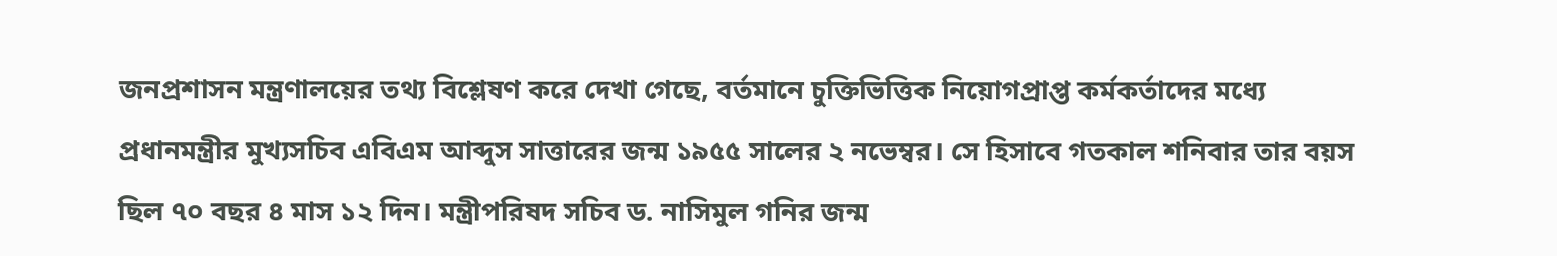জনপ্রশাসন মন্ত্রণালয়ের তথ্য বিশ্লেষণ করে দেখা গেছে, বর্তমানে চুক্তিভিত্তিক নিয়োগপ্রাপ্ত কর্মকর্তাদের মধ্যে প্রধানমন্ত্রীর মুখ্যসচিব এবিএম আব্দুস সাত্তারের জন্ম ১৯৫৫ সালের ২ নভেম্বর। সে হিসাবে গতকাল শনিবার তার বয়স ছিল ৭০ বছর ৪ মাস ১২ দিন। মন্ত্রীপরিষদ সচিব ড. নাসিমুল গনির জন্ম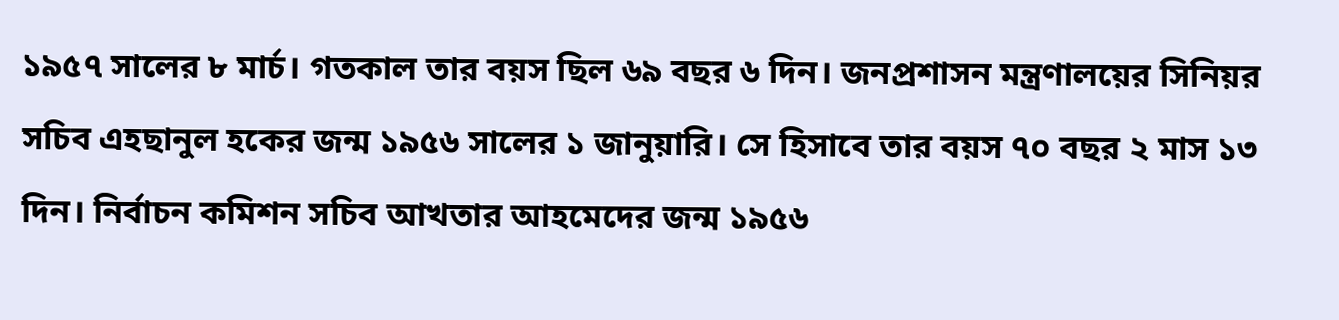১৯৫৭ সালের ৮ মার্চ। গতকাল তার বয়স ছিল ৬৯ বছর ৬ দিন। জনপ্রশাসন মন্ত্রণালয়ের সিনিয়র সচিব এহছানুল হকের জন্ম ১৯৫৬ সালের ১ জানুয়ারি। সে হিসাবে তার বয়স ৭০ বছর ২ মাস ১৩ দিন। নির্বাচন কমিশন সচিব আখতার আহমেদের জন্ম ১৯৫৬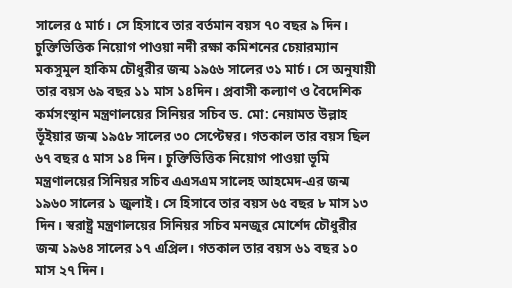সালের ৫ মার্চ। সে হিসাবে তার বর্তমান বয়স ৭০ বছর ৯ দিন। চুক্তিভিত্তিক নিয়োগ পাওয়া নদী রক্ষা কমিশনের চেয়ারম্যান মকসুমুল হাকিম চৌধুরীর জন্ম ১৯৫৬ সালের ৩১ মার্চ। সে অনুযায়ী তার বয়স ৬৯ বছর ১১ মাস ১৪দিন। প্রবাসী কল্যাণ ও বৈদেশিক কর্মসংস্থান মন্ত্রণালয়ের সিনিয়র সচিব ড. মো: নেয়ামত উল্লাহ ভূঁইয়ার জন্ম ১৯৫৮ সালের ৩০ সেপ্টেম্বর। গতকাল তার বয়স ছিল ৬৭ বছর ৫ মাস ১৪ দিন। চুক্তিভিত্তিক নিয়োগ পাওয়া ভূমি মন্ত্রণালয়ের সিনিয়র সচিব এএসএম সালেহ আহমেদ-এর জন্ম ১৯৬০ সালের ১ জুলাই। সে হিসাবে তার বয়স ৬৫ বছর ৮ মাস ১৩ দিন। স্বরাষ্ট্র মন্ত্রণালয়ের সিনিয়র সচিব মনজুর মোর্শেদ চৌধুরীর জন্ম ১৯৬৪ সালের ১৭ এপ্রিল। গতকাল তার বয়স ৬১ বছর ১০ মাস ২৭ দিন।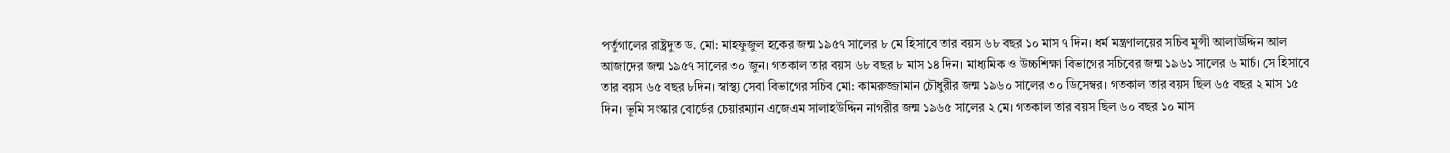পর্তুগালের রাষ্ট্রদুত ড. মো: মাহফুজুল হকের জন্ম ১৯৫৭ সালের ৮ মে হিসাবে তার বয়স ৬৮ বছর ১০ মাস ৭ দিন। ধর্ম মন্ত্রণালয়ের সচিব মুন্সী আলাউদ্দিন আল আজাদের জন্ম ১৯৫৭ সালের ৩০ জুন। গতকাল তার বয়স ৬৮ বছর ৮ মাস ১৪ দিন। মাধ্যমিক ও উচ্চশিক্ষা বিভাগের সচিবের জন্ম ১৯৬১ সালের ৬ মার্চ। সে হিসাবে তার বয়স ৬৫ বছর ৮দিন। স্বাস্থ্য সেবা বিভাগের সচিব মো: কামরুজ্জামান চৌধুরীর জন্ম ১৯৬০ সালের ৩০ ডিসেম্বর। গতকাল তার বয়স ছিল ৬৫ বছর ২ মাস ১৫ দিন। ভূমি সংস্কার বোর্ডের চেয়ারম্যান এজেএম সালাহউদ্দিন নাগরীর জন্ম ১৯৬৫ সালের ২ মে। গতকাল তার বয়স ছিল ৬০ বছর ১০ মাস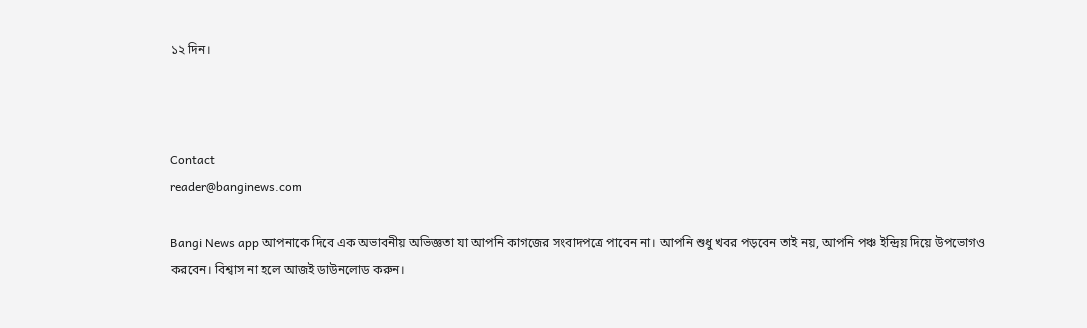১২ দিন।



Contact
reader@banginews.com

Bangi News app আপনাকে দিবে এক অভাবনীয় অভিজ্ঞতা যা আপনি কাগজের সংবাদপত্রে পাবেন না। আপনি শুধু খবর পড়বেন তাই নয়, আপনি পঞ্চ ইন্দ্রিয় দিয়ে উপভোগও করবেন। বিশ্বাস না হলে আজই ডাউনলোড করুন।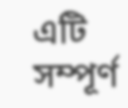এটি সম্পূর্ণ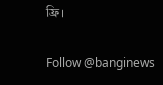ফ্রি।

Follow @banginews